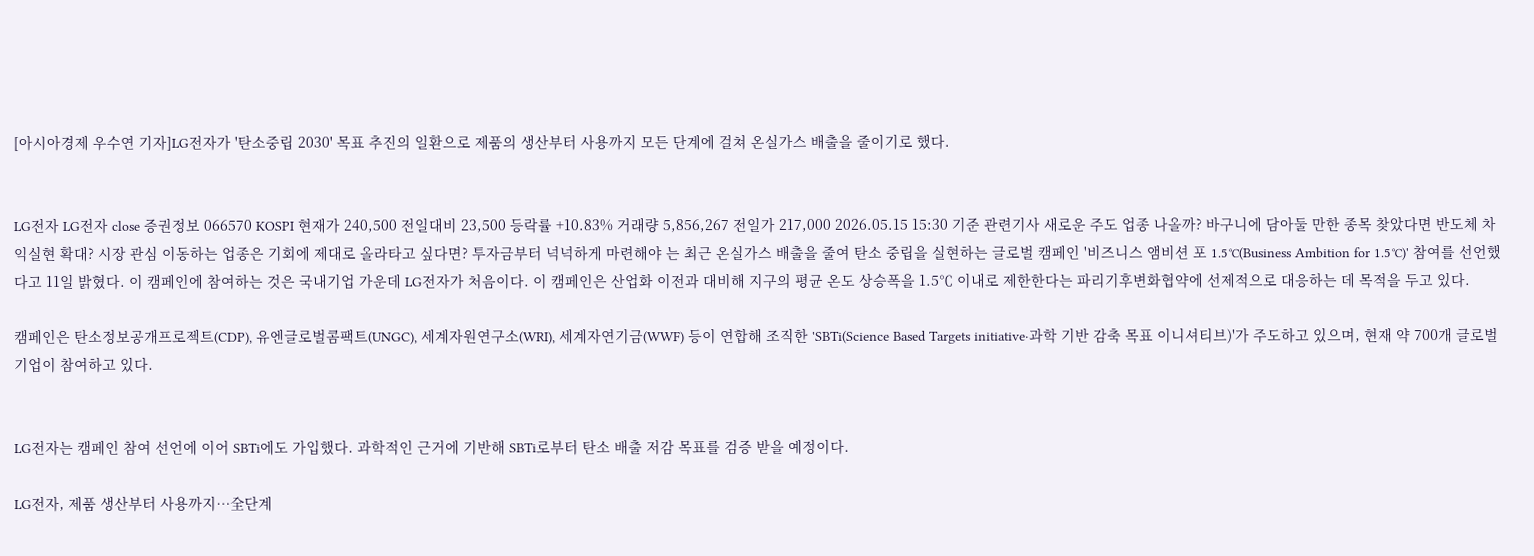[아시아경제 우수연 기자]LG전자가 '탄소중립 2030' 목표 추진의 일환으로 제품의 생산부터 사용까지 모든 단계에 걸쳐 온실가스 배출을 줄이기로 했다.


LG전자 LG전자 close 증권정보 066570 KOSPI 현재가 240,500 전일대비 23,500 등락률 +10.83% 거래량 5,856,267 전일가 217,000 2026.05.15 15:30 기준 관련기사 새로운 주도 업종 나올까? 바구니에 담아둘 만한 종목 찾았다면 반도체 차익실현 확대? 시장 관심 이동하는 업종은 기회에 제대로 올라타고 싶다면? 투자금부터 넉넉하게 마련해야 는 최근 온실가스 배출을 줄여 탄소 중립을 실현하는 글로벌 캠페인 '비즈니스 앰비션 포 1.5℃(Business Ambition for 1.5℃)' 참여를 선언했다고 11일 밝혔다. 이 캠페인에 참여하는 것은 국내기업 가운데 LG전자가 처음이다. 이 캠페인은 산업화 이전과 대비해 지구의 평균 온도 상승폭을 1.5℃ 이내로 제한한다는 파리기후변화협약에 선제적으로 대응하는 데 목적을 두고 있다.

캠페인은 탄소정보공개프로젝트(CDP), 유엔글로벌콤팩트(UNGC), 세계자원연구소(WRI), 세계자연기금(WWF) 등이 연합해 조직한 'SBTi(Science Based Targets initiative·과학 기반 감축 목표 이니셔티브)'가 주도하고 있으며, 현재 약 700개 글로벌 기업이 참여하고 있다.


LG전자는 캠페인 참여 선언에 이어 SBTi에도 가입했다. 과학적인 근거에 기반해 SBTi로부터 탄소 배출 저감 목표를 검증 받을 예정이다.

LG전자, 제품 생산부터 사용까지…全단계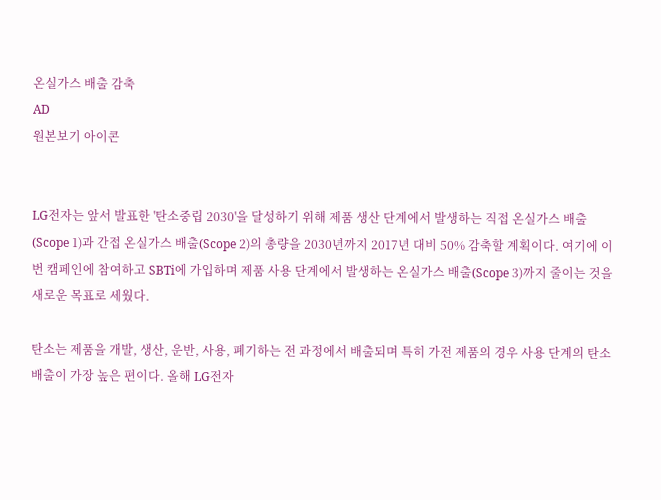온실가스 배출 감축
AD
원본보기 아이콘


LG전자는 앞서 발표한 '탄소중립 2030'을 달성하기 위해 제품 생산 단계에서 발생하는 직접 온실가스 배출(Scope 1)과 간접 온실가스 배출(Scope 2)의 총량을 2030년까지 2017년 대비 50% 감축할 계획이다. 여기에 이번 캠페인에 참여하고 SBTi에 가입하며 제품 사용 단계에서 발생하는 온실가스 배출(Scope 3)까지 줄이는 것을 새로운 목표로 세웠다.

탄소는 제품을 개발, 생산, 운반, 사용, 폐기하는 전 과정에서 배출되며 특히 가전 제품의 경우 사용 단계의 탄소 배출이 가장 높은 편이다. 올해 LG전자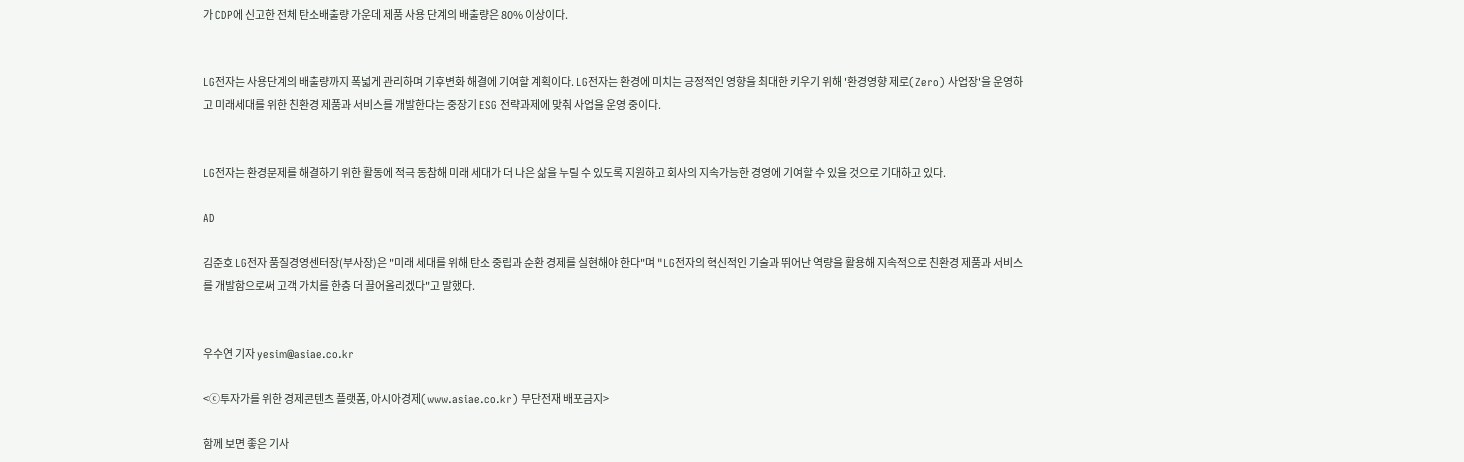가 CDP에 신고한 전체 탄소배출량 가운데 제품 사용 단계의 배출량은 80% 이상이다.


LG전자는 사용단계의 배출량까지 폭넓게 관리하며 기후변화 해결에 기여할 계획이다. LG전자는 환경에 미치는 긍정적인 영향을 최대한 키우기 위해 '환경영향 제로(Zero) 사업장'을 운영하고 미래세대를 위한 친환경 제품과 서비스를 개발한다는 중장기 ESG 전략과제에 맞춰 사업을 운영 중이다.


LG전자는 환경문제를 해결하기 위한 활동에 적극 동참해 미래 세대가 더 나은 삶을 누릴 수 있도록 지원하고 회사의 지속가능한 경영에 기여할 수 있을 것으로 기대하고 있다.

AD

김준호 LG전자 품질경영센터장(부사장)은 "미래 세대를 위해 탄소 중립과 순환 경제를 실현해야 한다"며 "LG전자의 혁신적인 기술과 뛰어난 역량을 활용해 지속적으로 친환경 제품과 서비스를 개발함으로써 고객 가치를 한층 더 끌어올리겠다"고 말했다.


우수연 기자 yesim@asiae.co.kr

<ⓒ투자가를 위한 경제콘텐츠 플랫폼, 아시아경제(www.asiae.co.kr) 무단전재 배포금지>

함께 보면 좋은 기사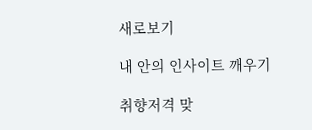새로보기

내 안의 인사이트 깨우기

취향저격 맞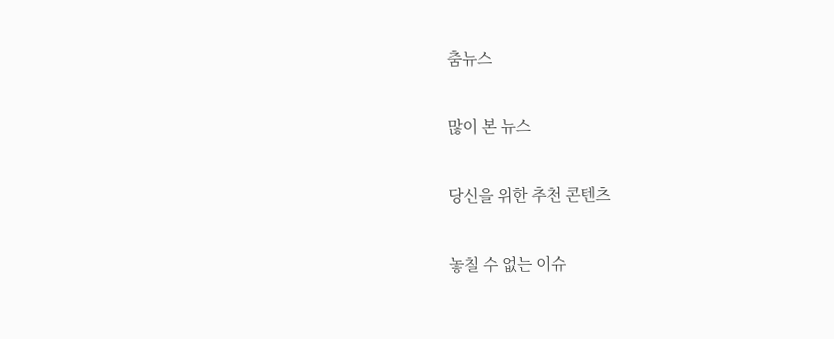춤뉴스

많이 본 뉴스

당신을 위한 추천 콘텐츠

놓칠 수 없는 이슈